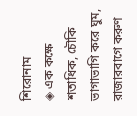শিরোনাম
◈ এক কক্ষে শতাধিক, চৌকি ভাগাভাগি করে ঘুম, রাজারবাগে করুণ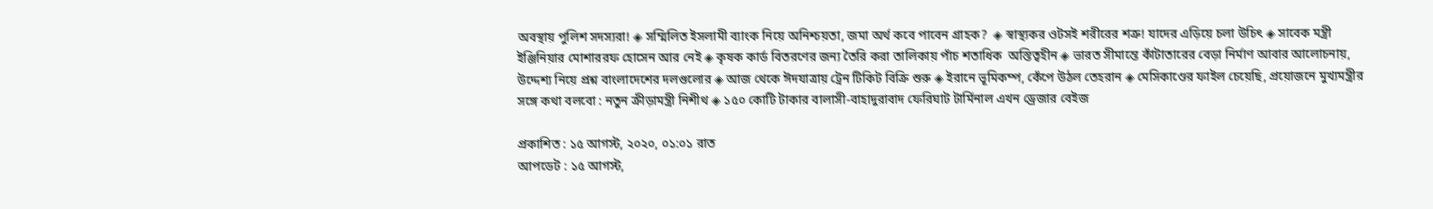অবস্থায় পুলিশ সদস্যরা! ◈ সম্মিলিত ইসলামী ব্যাংক নিয়ে অনিশ্চয়তা, জমা অর্থ কবে পাবেন গ্রাহক?  ◈ স্বাস্থ্যকর ওটসই শরীরের শত্রু! যাদের এড়িয়ে চলা উচিৎ ◈ সাবেক মন্ত্রী ইঞ্জিনিয়ার মোশাররফ হোসেন আর নেই ◈ কৃষক কার্ড বিতর‌ণের জন‌্য তৈরি করা তালিকায় পাঁচ শতাধিক  অস্তিত্বহীন ◈ ভারত সীমান্তে কাঁটাতারের বেড়া নির্মাণ আবার আলোচনায়, উদ্দেশ্য নিয়ে প্রশ্ন বাংলাদেশের দলগুলোর ◈ আজ থেকে ঈদযাত্রায় ট্রেন টিকিট বিক্রি শুরু ◈ ইরানে ভূমিকম্প, কেঁপে উঠল তেহরান ◈ মে‌সিকা‌ণ্ডের ফাইল চেয়েছি, প্রয়োজনে মুখ্যমন্ত্রীর সঙ্গে কথা বলবো : নতুন ক্রীড়ামন্ত্রী নিশীথ ◈ ১৫০ কোটি টাকার বালাসী-বাহাদুরাবাদ ফেরিঘাট টার্মিনাল এখন ড্রেজার বেইজ

প্রকাশিত : ১৫ আগস্ট, ২০২০, ০১:০১ রাত
আপডেট : ১৫ আগস্ট,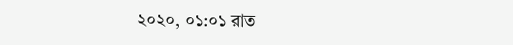২০২০, ০১:০১ রাত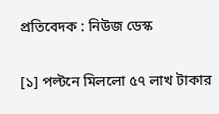প্রতিবেদক : নিউজ ডেস্ক

[১] পল্টনে মিললো ৫৭ লাখ টাকার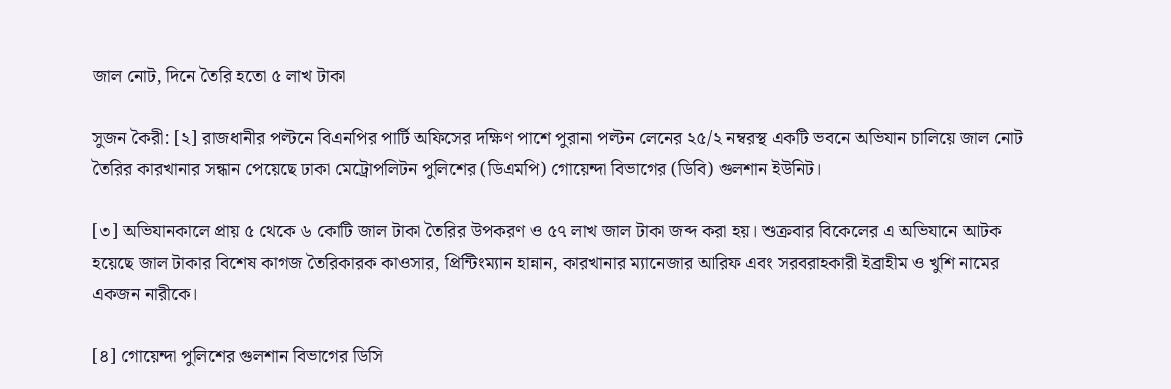জাল নোট, দিনে তৈরি হতো ৫ লাখ টাকা

সুজন কৈরী: [২] রাজধানীর পল্টনে বিএনপির পার্টি অফিসের দক্ষিণ পাশে পুরানা পল্টন লেনের ২৫/২ নম্বরস্থ একটি ভবনে অভিযান চালিয়ে জাল নোট তৈরির কারখানার সন্ধান পেয়েছে ঢাকা মেট্রোপলিটন পুলিশের (ডিএমপি) গোয়েন্দা বিভাগের (ডিবি) গুলশান ইউনিট।

[৩] অভিযানকালে প্রায় ৫ থেকে ৬ কোটি জাল টাকা তৈরির উপকরণ ও ৫৭ লাখ জাল টাকা জব্দ করা হয়। শুক্রবার বিকেলের এ অভিযানে আটক হয়েছে জাল টাকার বিশেষ কাগজ তৈরিকারক কাওসার, প্রিন্টিংম্যান হান্নান, কারখানার ম্যানেজার আরিফ এবং সরবরাহকারী ইব্রাহীম ও খুশি নামের একজন নারীকে।

[৪] গোয়েন্দা পুলিশের গুলশান বিভাগের ডিসি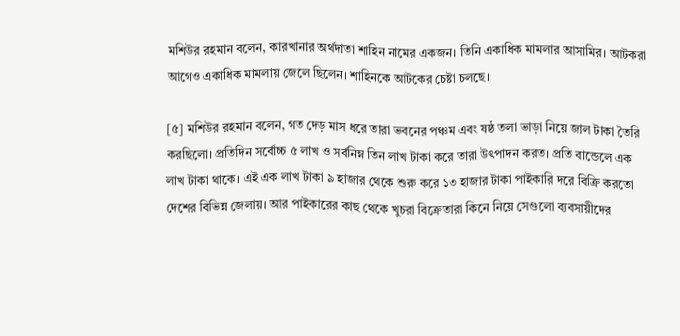মশিউর রহমান বলেন, কারখানার অর্থদাতা শাহিন নামের একজন। তিনি একাধিক মামলার আসামির। আটকরা আগেও একাধিক মামলায় জেলে ছিলেন। শাহিনকে আটকের চেষ্টা চলছে।

[৫] মশিউর রহমান বলেন, গত দেড় মাস ধরে তারা ভবনের পঞ্চম এবং ষষ্ঠ তলা ভাড়া নিয়ে জাল টাকা তৈরি করছিলো। প্রতিদিন সর্বোচ্চ ৫ লাখ ও সর্বনিম্ন তিন লাখ টাকা করে তারা উৎপাদন করত। প্রতি বান্ডেলে এক লাখ টাকা থাকে। এই এক লাখ টাকা ৯ হাজার থেকে শুরু করে ১৩ হাজার টাকা পাইকারি দরে বিক্রি করতো দেশের বিভিন্ন জেলায়। আর পাইকারের কাছ থেকে খুচরা বিক্রেতারা কিনে নিয়ে সেগুলো ব্যবসায়ীদের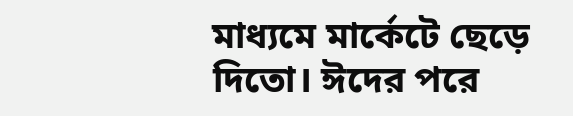মাধ্যমে মার্কেটে ছেড়ে দিতো। ঈদের পরে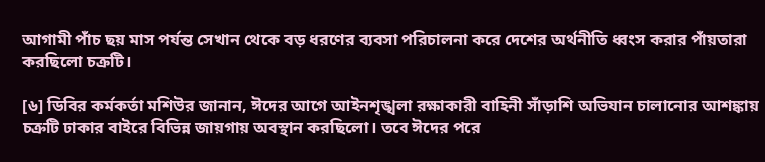আগামী পাঁচ ছয় মাস পর্যন্ত সেখান থেকে বড় ধরণের ব্যবসা পরিচালনা করে দেশের অর্থনীতি ধ্বংস করার পাঁয়তারা করছিলো চক্রটি।

[৬] ডিবির কর্মকর্তা মশিউর জানান, ঈদের আগে আইনশৃঙ্খলা রক্ষাকারী বাহিনী সাঁড়াশি অভিযান চালানোর আশঙ্কায় চক্রটি ঢাকার বাইরে বিভিন্ন জায়গায় অবস্থান করছিলো। তবে ঈদের পরে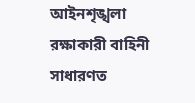আইনশৃঙ্খলা রক্ষাকারী বাহিনী সাধারণত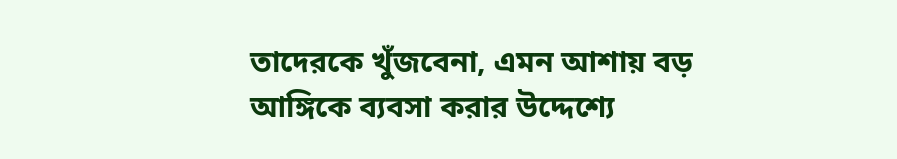তাদেরকে খুঁজবেনা, এমন আশায় বড় আঙ্গিকে ব্যবসা করার উদ্দেশ্যে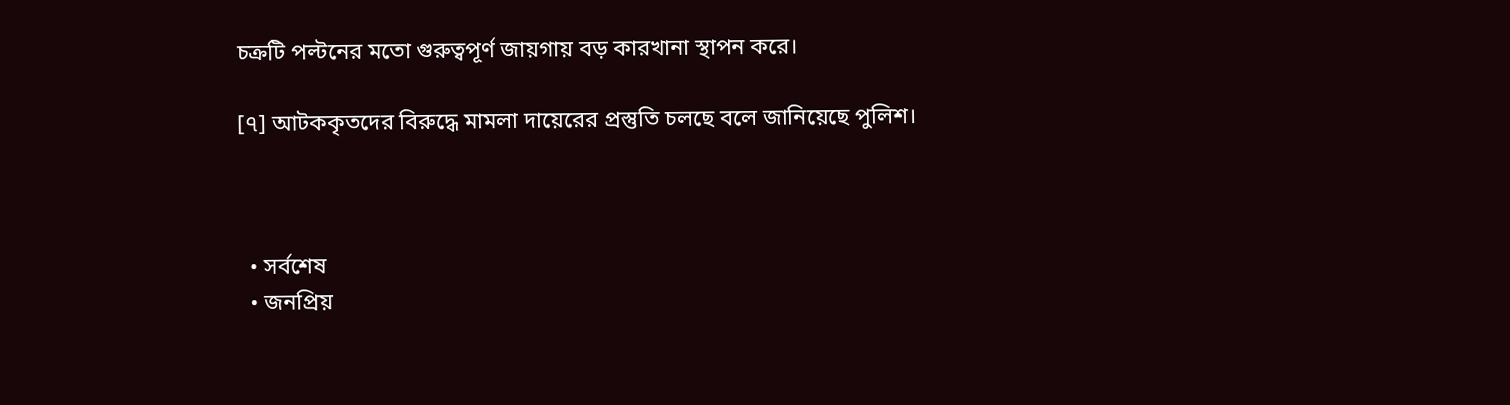চক্রটি পল্টনের মতো গুরুত্বপূর্ণ জায়গায় বড় কারখানা স্থাপন করে।

[৭] আটককৃতদের বিরুদ্ধে মামলা দায়েরের প্রস্তুতি চলছে বলে জানিয়েছে পুলিশ।



  • সর্বশেষ
  • জনপ্রিয়